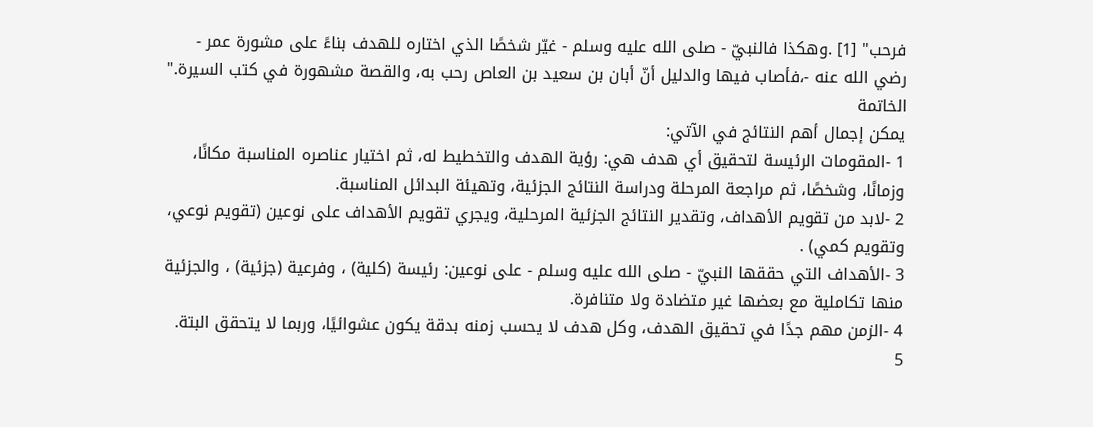فرحب" [1] .وهكذا فالنبيّ - صلى الله عليه وسلم - غيّر شخصًا الذي اختاره للهدف بناءً على مشورة عمر - رضي الله عنه -،فأصاب فيها والدليل أنّ أبان بن سعيد بن العاص رحب به، والقصة مشهورة في كتب السيرة."
الخاتمة
يمكن إجمال أهم النتائج في الآتي:
1 -المقومات الرئيسة لتحقيق أي هدف هي: رؤية الهدف والتخطيط له، ثم اختيار عناصره المناسبة مكانًا، وزمانًا، وشخصًا، ثم مراجعة المرحلة ودراسة النتائج الجزئية، وتهيئة البدائل المناسبة.
2 -لابد من تقويم الأهداف، وتقدير النتائج الجزئية المرحلية، ويجري تقويم الأهداف على نوعين (تقويم نوعي، وتقويم كمي) .
3 -الأهداف التي حققها النبيّ - صلى الله عليه وسلم - على نوعين: رئيسة (كلية) ، وفرعية (جزئية) ، والجزئية منها تكاملية مع بعضها غير متضادة ولا متنافرة.
4 -الزمن مهم جدًا في تحقيق الهدف، وكل هدف لا يحسب زمنه بدقة يكون عشوائيًا، وربما لا يتحقق البتة.
5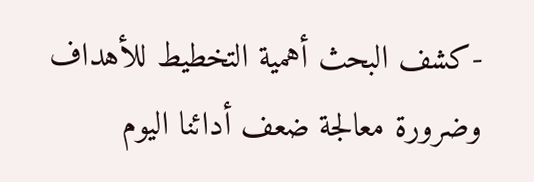-كشف البحث أهمية التخطيط للأهداف وضرورة معالجة ضعف أدائنا اليوم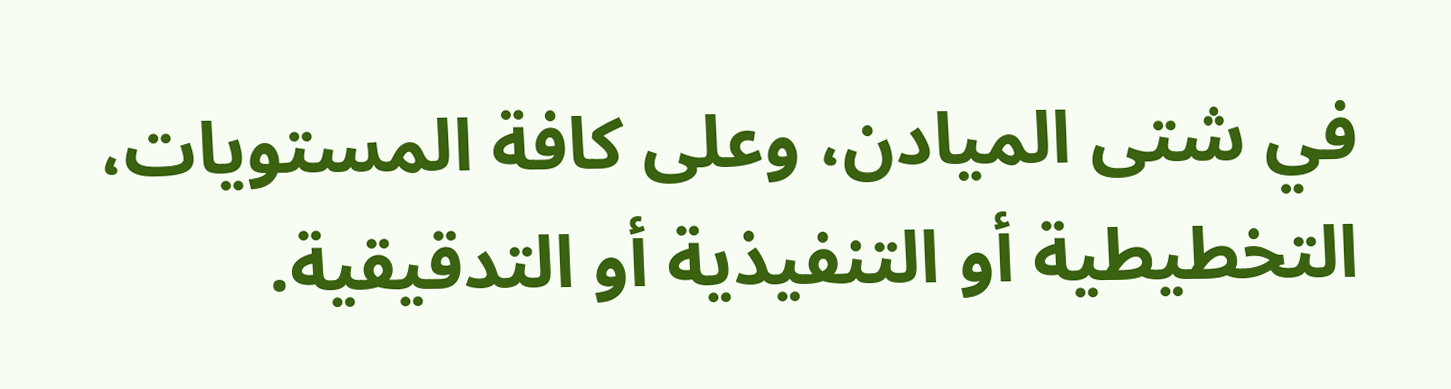في شتى الميادن، وعلى كافة المستويات، التخطيطية أو التنفيذية أو التدقيقية.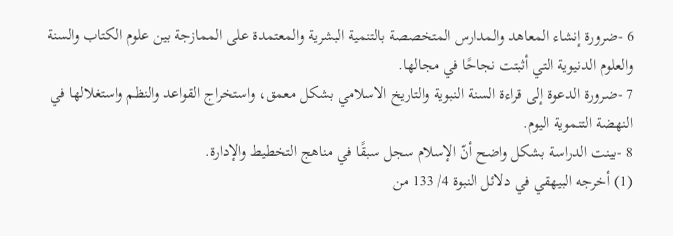6 -ضرورة إنشاء المعاهد والمدارس المتخصصة بالتنمية البشرية والمعتمدة على الممازجة بين علوم الكتاب والسنة والعلوم الدنيوية التي أثبتت نجاحًا في مجالها.
7 -ضرورة الدعوة إلى قراءة السنة النبوية والتاريخ الاسلامي بشكل معمق، واستخراج القواعد والنظم واستغلالها في النهضة التنموية اليوم.
8 -بينت الدراسة بشكل واضح أنّ الإسلام سجل سبقًا في مناهج التخطيط والإدارة.
(1) أخرجه البيهقي في دلائل النبوة 4/ 133 من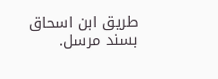طريق ابن اسحاق بسند مرسل.